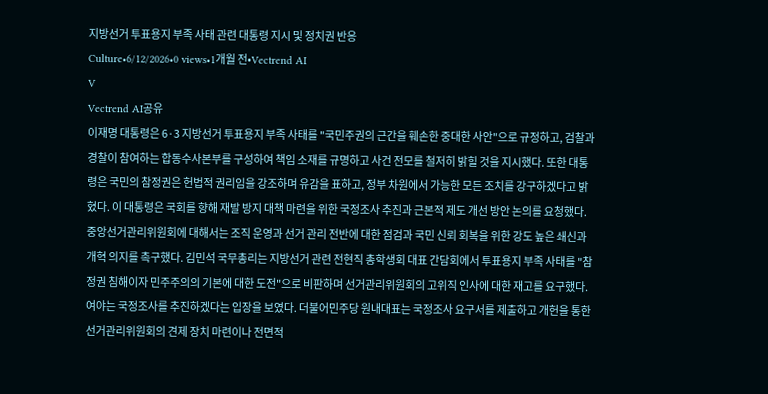지방선거 투표용지 부족 사태 관련 대통령 지시 및 정치권 반응
Culture•6/12/2026•0 views•1개월 전•Vectrend AI
V
Vectrend AI공유
이재명 대통령은 6·3 지방선거 투표용지 부족 사태를 "국민주권의 근간을 훼손한 중대한 사안"으로 규정하고, 검찰과 경찰이 참여하는 합동수사본부를 구성하여 책임 소재를 규명하고 사건 전모를 철저히 밝힐 것을 지시했다. 또한 대통령은 국민의 참정권은 헌법적 권리임을 강조하며 유감을 표하고, 정부 차원에서 가능한 모든 조치를 강구하겠다고 밝혔다. 이 대통령은 국회를 향해 재발 방지 대책 마련을 위한 국정조사 추진과 근본적 제도 개선 방안 논의를 요청했다. 중앙선거관리위원회에 대해서는 조직 운영과 선거 관리 전반에 대한 점검과 국민 신뢰 회복을 위한 강도 높은 쇄신과 개혁 의지를 촉구했다. 김민석 국무총리는 지방선거 관련 전현직 총학생회 대표 간담회에서 투표용지 부족 사태를 "참정권 침해이자 민주주의의 기본에 대한 도전"으로 비판하며 선거관리위원회의 고위직 인사에 대한 재고를 요구했다. 여야는 국정조사를 추진하겠다는 입장을 보였다. 더불어민주당 원내대표는 국정조사 요구서를 제출하고 개헌을 통한 선거관리위원회의 견제 장치 마련이나 전면적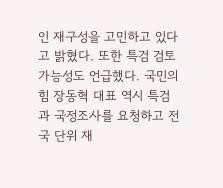인 재구성을 고민하고 있다고 밝혔다. 또한 특검 검토 가능성도 언급했다. 국민의힘 장동혁 대표 역시 특검과 국정조사를 요청하고 전국 단위 재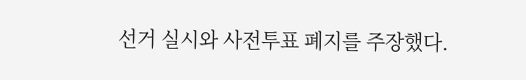선거 실시와 사전투표 폐지를 주장했다.